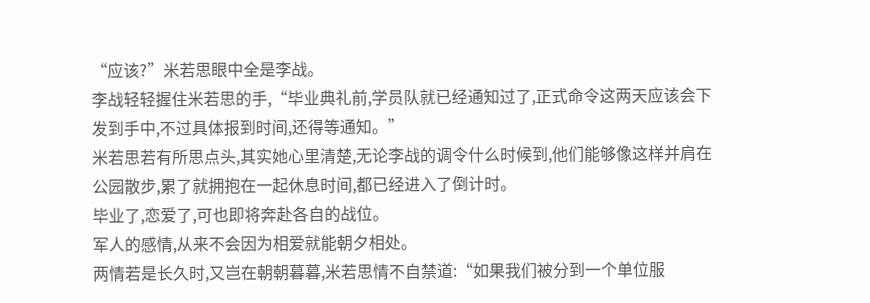“应该?”米若思眼中全是李战。
李战轻轻握住米若思的手,“毕业典礼前,学员队就已经通知过了,正式命令这两天应该会下发到手中,不过具体报到时间,还得等通知。”
米若思若有所思点头,其实她心里清楚,无论李战的调令什么时候到,他们能够像这样并肩在公园散步,累了就拥抱在一起休息时间,都已经进入了倒计时。
毕业了,恋爱了,可也即将奔赴各自的战位。
军人的感情,从来不会因为相爱就能朝夕相处。
两情若是长久时,又岂在朝朝暮暮,米若思情不自禁道:“如果我们被分到一个单位服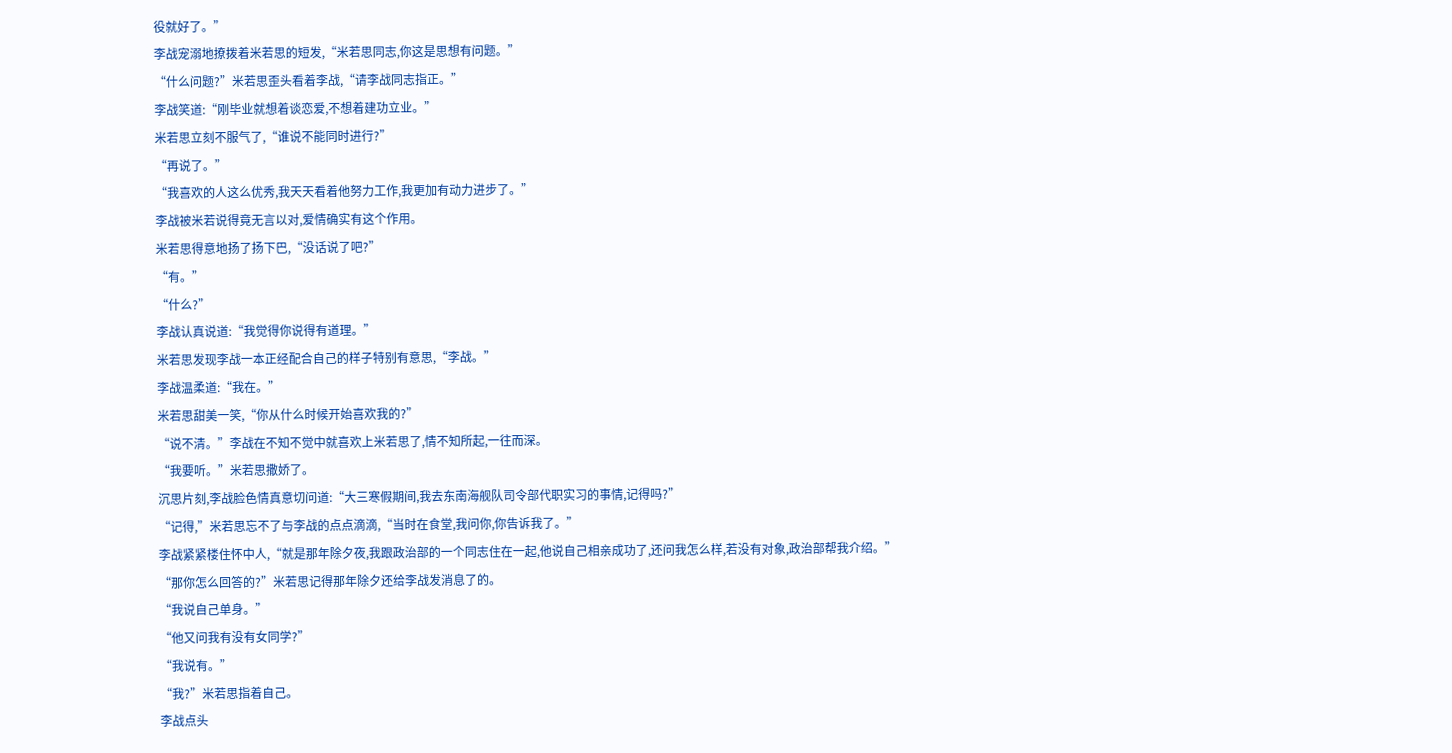役就好了。”
李战宠溺地撩拨着米若思的短发,“米若思同志,你这是思想有问题。”
“什么问题?”米若思歪头看着李战,“请李战同志指正。”
李战笑道:“刚毕业就想着谈恋爱,不想着建功立业。”
米若思立刻不服气了,“谁说不能同时进行?”
“再说了。”
“我喜欢的人这么优秀,我天天看着他努力工作,我更加有动力进步了。”
李战被米若说得竟无言以对,爱情确实有这个作用。
米若思得意地扬了扬下巴,“没话说了吧?”
“有。”
“什么?”
李战认真说道:“我觉得你说得有道理。”
米若思发现李战一本正经配合自己的样子特别有意思,“李战。”
李战温柔道:“我在。”
米若思甜美一笑,“你从什么时候开始喜欢我的?”
“说不清。”李战在不知不觉中就喜欢上米若思了,情不知所起,一往而深。
“我要听。”米若思撒娇了。
沉思片刻,李战脸色情真意切问道:“大三寒假期间,我去东南海舰队司令部代职实习的事情,记得吗?”
“记得,”米若思忘不了与李战的点点滴滴,“当时在食堂,我问你,你告诉我了。”
李战紧紧楼住怀中人,“就是那年除夕夜,我跟政治部的一个同志住在一起,他说自己相亲成功了,还问我怎么样,若没有对象,政治部帮我介绍。”
“那你怎么回答的?”米若思记得那年除夕还给李战发消息了的。
“我说自己单身。”
“他又问我有没有女同学?”
“我说有。”
“我?”米若思指着自己。
李战点头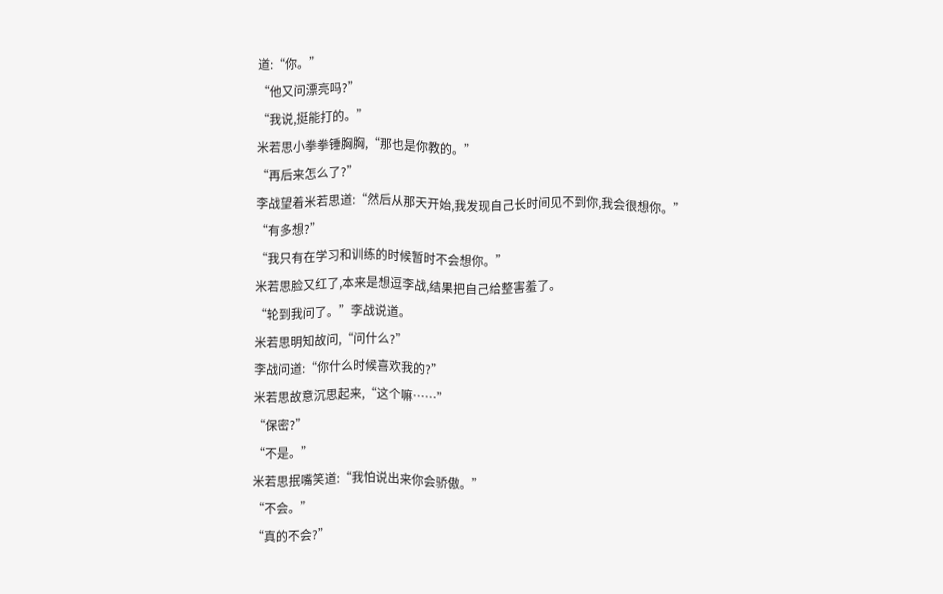道:“你。”
“他又问漂亮吗?”
“我说,挺能打的。”
米若思小拳拳锤胸胸,“那也是你教的。”
“再后来怎么了?”
李战望着米若思道:“然后从那天开始,我发现自己长时间见不到你,我会很想你。”
“有多想?”
“我只有在学习和训练的时候暂时不会想你。”
米若思脸又红了,本来是想逗李战,结果把自己给整害羞了。
“轮到我问了。”李战说道。
米若思明知故问,“问什么?”
李战问道:“你什么时候喜欢我的?”
米若思故意沉思起来,“这个嘛……”
“保密?”
“不是。”
米若思抿嘴笑道:“我怕说出来你会骄傲。”
“不会。”
“真的不会?”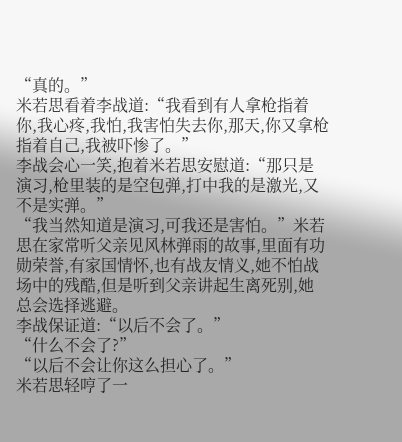“真的。”
米若思看着李战道:“我看到有人拿枪指着你,我心疼,我怕,我害怕失去你,那天,你又拿枪指着自己,我被吓惨了。”
李战会心一笑,抱着米若思安慰道:“那只是演习,枪里装的是空包弹,打中我的是激光,又不是实弹。”
“我当然知道是演习,可我还是害怕。”米若思在家常听父亲见风林弹雨的故事,里面有功勋荣誉,有家国情怀,也有战友情义,她不怕战场中的残酷,但是听到父亲讲起生离死别,她总会选择逃避。
李战保证道:“以后不会了。”
“什么不会了?”
“以后不会让你这么担心了。”
米若思轻哼了一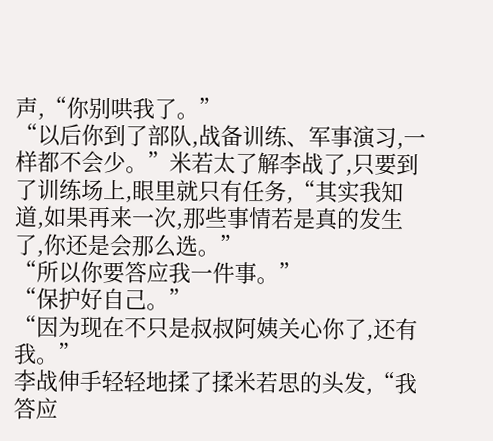声,“你别哄我了。”
“以后你到了部队,战备训练、军事演习,一样都不会少。”米若太了解李战了,只要到了训练场上,眼里就只有任务,“其实我知道,如果再来一次,那些事情若是真的发生了,你还是会那么选。”
“所以你要答应我一件事。”
“保护好自己。”
“因为现在不只是叔叔阿姨关心你了,还有我。”
李战伸手轻轻地揉了揉米若思的头发,“我答应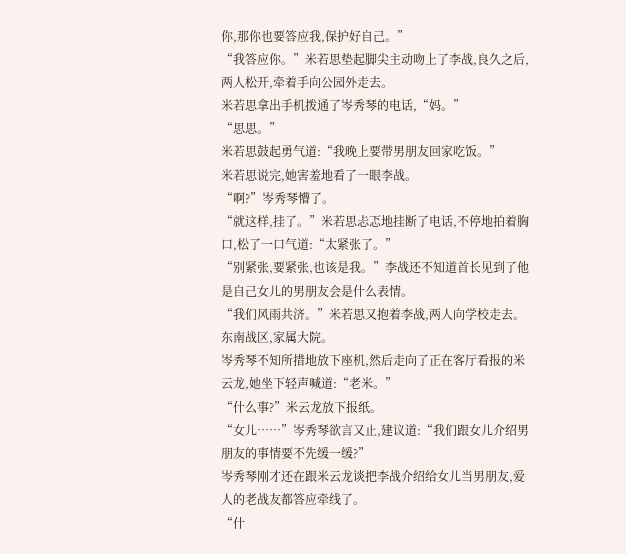你,那你也要答应我,保护好自己。”
“我答应你。”米若思垫起脚尖主动吻上了李战,良久之后,两人松开,牵着手向公园外走去。
米若思拿出手机拨通了岑秀琴的电话,“妈。”
“思思。”
米若思鼓起勇气道:“我晚上要带男朋友回家吃饭。”
米若思说完,她害羞地看了一眼李战。
“啊?”岑秀琴懵了。
“就这样,挂了。”米若思忐忑地挂断了电话,不停地拍着胸口,松了一口气道:“太紧张了。”
“别紧张,要紧张,也该是我。”李战还不知道首长见到了他是自己女儿的男朋友会是什么表情。
“我们风雨共济。”米若思又抱着李战,两人向学校走去。
东南战区,家属大院。
岑秀琴不知所措地放下座机,然后走向了正在客厅看报的米云龙,她坐下轻声喊道:“老米。”
“什么事?”米云龙放下报纸。
“女儿……”岑秀琴欲言又止,建议道:“我们跟女儿介绍男朋友的事情要不先缓一缓?”
岑秀琴刚才还在跟米云龙谈把李战介绍给女儿当男朋友,爱人的老战友都答应牵线了。
“什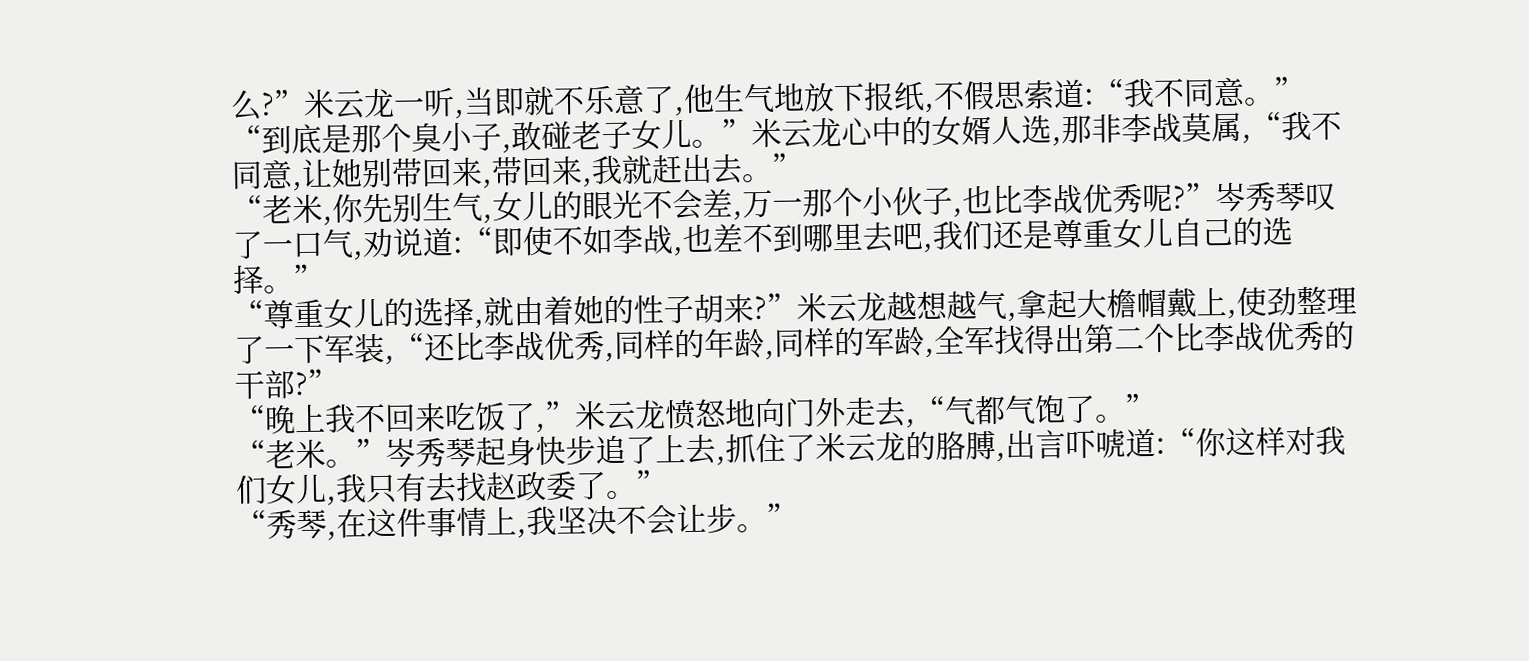么?”米云龙一听,当即就不乐意了,他生气地放下报纸,不假思索道:“我不同意。”
“到底是那个臭小子,敢碰老子女儿。”米云龙心中的女婿人选,那非李战莫属,“我不同意,让她别带回来,带回来,我就赶出去。”
“老米,你先别生气,女儿的眼光不会差,万一那个小伙子,也比李战优秀呢?”岑秀琴叹了一口气,劝说道:“即使不如李战,也差不到哪里去吧,我们还是尊重女儿自己的选择。”
“尊重女儿的选择,就由着她的性子胡来?”米云龙越想越气,拿起大檐帽戴上,使劲整理了一下军装,“还比李战优秀,同样的年龄,同样的军龄,全军找得出第二个比李战优秀的干部?”
“晚上我不回来吃饭了,”米云龙愤怒地向门外走去,“气都气饱了。”
“老米。”岑秀琴起身快步追了上去,抓住了米云龙的胳膊,出言吓唬道:“你这样对我们女儿,我只有去找赵政委了。”
“秀琴,在这件事情上,我坚决不会让步。”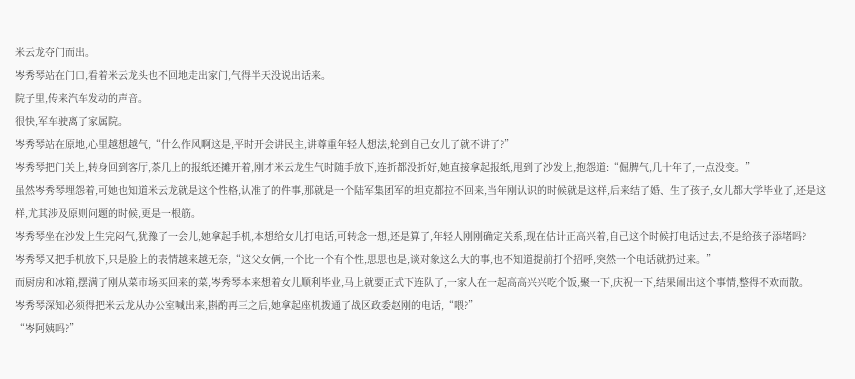米云龙夺门而出。
岑秀琴站在门口,看着米云龙头也不回地走出家门,气得半天没说出话来。
院子里,传来汽车发动的声音。
很快,军车驶离了家属院。
岑秀琴站在原地,心里越想越气,“什么作风啊这是,平时开会讲民主,讲尊重年轻人想法,轮到自己女儿了就不讲了?”
岑秀琴把门关上,转身回到客厅,茶几上的报纸还摊开着,刚才米云龙生气时随手放下,连折都没折好,她直接拿起报纸,甩到了沙发上,抱怨道:“倔脾气,几十年了,一点没变。”
虽然岑秀琴埋怨着,可她也知道米云龙就是这个性格,认准了的件事,那就是一个陆军集团军的坦克都拉不回来,当年刚认识的时候就是这样,后来结了婚、生了孩子,女儿都大学毕业了,还是这样,尤其涉及原则问题的时候,更是一根筋。
岑秀琴坐在沙发上生完闷气,犹豫了一会儿,她拿起手机,本想给女儿打电话,可转念一想,还是算了,年轻人刚刚确定关系,现在估计正高兴着,自己这个时候打电话过去,不是给孩子添堵吗?
岑秀琴又把手机放下,只是脸上的表情越来越无奈,“这父女俩,一个比一个有个性,思思也是,谈对象这么大的事,也不知道提前打个招呼,突然一个电话就扔过来。”
而厨房和冰箱,摆满了刚从菜市场买回来的菜,岑秀琴本来想着女儿顺利毕业,马上就要正式下连队了,一家人在一起高高兴兴吃个饭,聚一下,庆祝一下,结果闹出这个事情,整得不欢而散。
岑秀琴深知必须得把米云龙从办公室喊出来,斟酌再三之后,她拿起座机拨通了战区政委赵刚的电话,“喂?”
“岑阿姨吗?”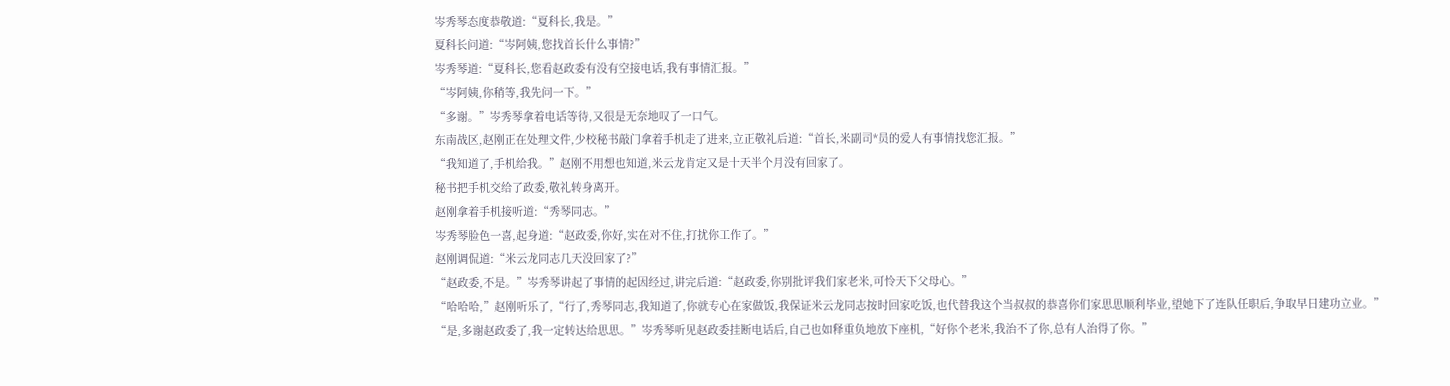岑秀琴态度恭敬道:“夏科长,我是。”
夏科长问道:“岑阿姨,您找首长什么事情?”
岑秀琴道:“夏科长,您看赵政委有没有空接电话,我有事情汇报。”
“岑阿姨,你稍等,我先问一下。”
“多谢。”岑秀琴拿着电话等待,又很是无奈地叹了一口气。
东南战区,赵刚正在处理文件,少校秘书敲门拿着手机走了进来,立正敬礼后道:“首长,米副司*员的爱人有事情找您汇报。”
“我知道了,手机给我。”赵刚不用想也知道,米云龙肯定又是十天半个月没有回家了。
秘书把手机交给了政委,敬礼转身离开。
赵刚拿着手机接听道:“秀琴同志。”
岑秀琴脸色一喜,起身道:“赵政委,你好,实在对不住,打扰你工作了。”
赵刚调侃道:“米云龙同志几天没回家了?”
“赵政委,不是。”岑秀琴讲起了事情的起因经过,讲完后道:“赵政委,你别批评我们家老米,可怜天下父母心。”
“哈哈哈,”赵刚听乐了,“行了,秀琴同志,我知道了,你就专心在家做饭,我保证米云龙同志按时回家吃饭,也代替我这个当叔叔的恭喜你们家思思顺利毕业,望她下了连队任职后,争取早日建功立业。”
“是,多谢赵政委了,我一定转达给思思。”岑秀琴听见赵政委挂断电话后,自己也如释重负地放下座机,“好你个老米,我治不了你,总有人治得了你。”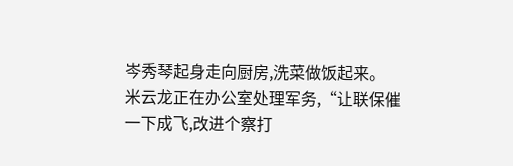岑秀琴起身走向厨房,洗菜做饭起来。
米云龙正在办公室处理军务,“让联保催一下成飞,改进个察打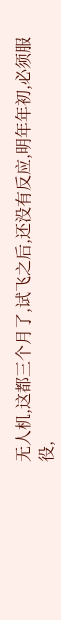无人机,这都三个月了,试飞之后,还没有反应,明年年初,必须服役,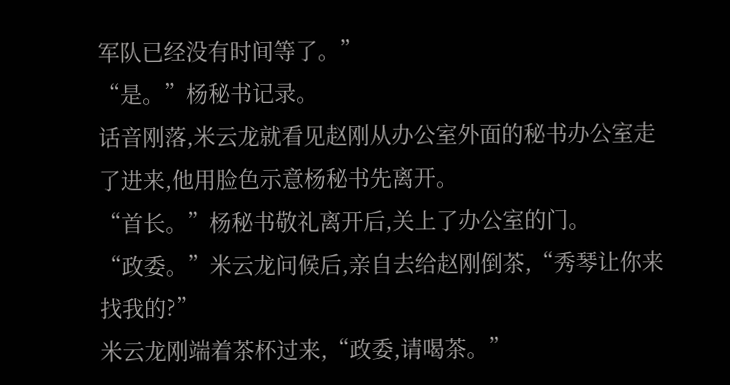军队已经没有时间等了。”
“是。”杨秘书记录。
话音刚落,米云龙就看见赵刚从办公室外面的秘书办公室走了进来,他用脸色示意杨秘书先离开。
“首长。”杨秘书敬礼离开后,关上了办公室的门。
“政委。”米云龙问候后,亲自去给赵刚倒茶,“秀琴让你来找我的?”
米云龙刚端着茶杯过来,“政委,请喝茶。”